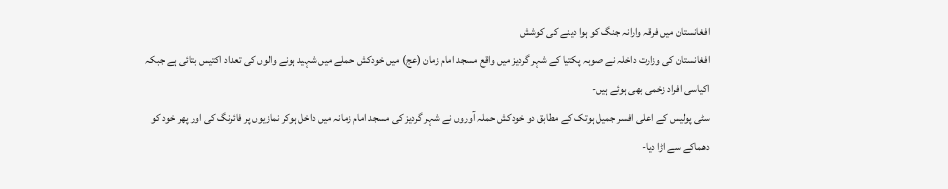افغانستان میں فرقہ وارانہ جنگ کو ہوا دینے کی کوشش
افغانستان کی وزارت داخلہ نے صوبہ پکتیا کے شہر گردیز میں واقع مسجد امام زمان (عج) میں خودکش حملے میں شہید ہونے والوں کی تعداد اکتیس بتائی ہے جبکہ اکیاسی افراد زخمی بھی ہوئے ہیں-
سٹی پولیس کے اعلی افسر جمیل ہوتک کے مطابق دو خودکش حملہ آوروں نے شہر گردیز کی مسجد امام زمانہ میں داخل ہوکر نمازیوں پر فائرنگ کی اور پھر خود کو دھماکے سے اڑا دیا-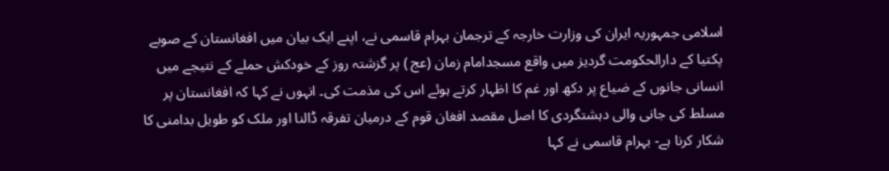اسلامی جمہوریہ ایران کی وزارت خارجہ کے ترجمان بہرام قاسمی نے، اپنے ایک بیان میں افغانستان کے صوبے پکتیا کے دارالحکومت گردیز میں واقع مسجدامام زمان (عج ) پر گزشتہ روز کے خودکش حملے کے نتیجے میں انسانی جانوں کے ضیاع پر دکھ اور غم کا اظہار کرتے ہوئے اس کی مذمت کی۔ انہوں نے کہا کہ افغانستان پر مسلط کی جانی والی دہشتگردی کا اصل مقصد افغان قوم کے درمیان تفرقہ ڈالنا اور ملک کو طویل بدامنی کا شکار کرنا ہے- بہرام قاسمی نے کہا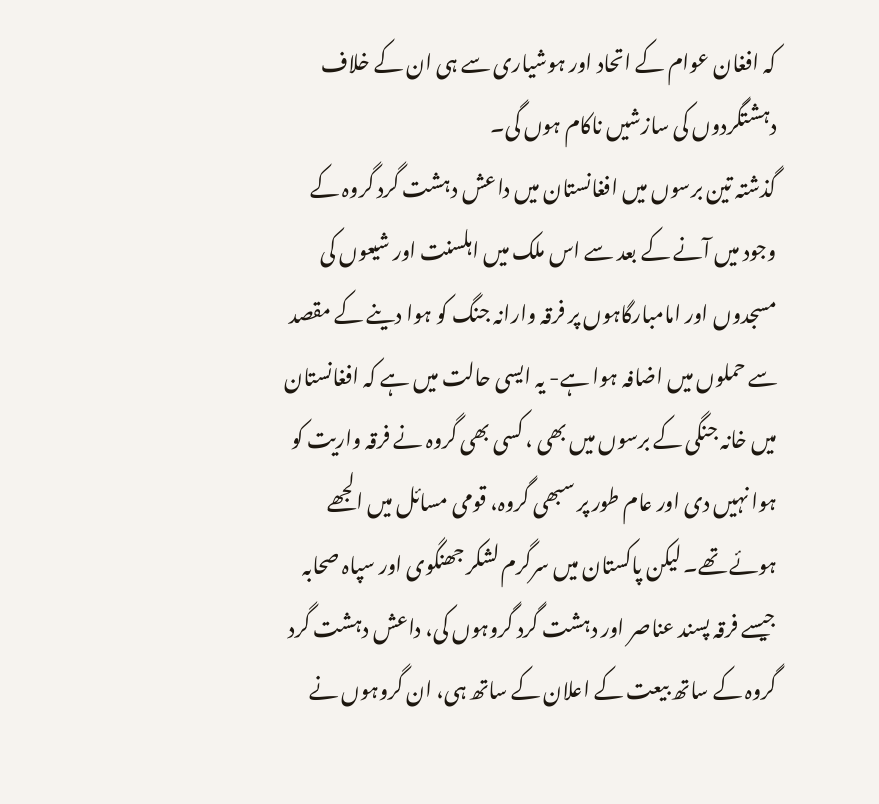کہ افغان عوام کے اتحاد اور ہوشیاری سے ہی ان کے خلاف دہشتگردوں کی سازشیں ناکام ہوں گی۔
گذشتہ تین برسوں میں افغانستان میں داعش دہشت گرد گروہ کے وجود میں آنے کے بعد سے اس ملک میں اہلسنت اور شیعوں کی مسجدوں اور امامبارگاہوں پر فرقہ وارانہ جنگ کو ہوا دینے کے مقصد سے حملوں میں اضافہ ہوا ہے- یہ ایسی حالت میں ہے کہ افغانستان میں خانہ جنگی کے برسوں میں بھی ، کسی بھی گروہ نے فرقہ واریت کو ہوا نہیں دی اور عام طور پر سبھی گروہ، قومی مسائل میں الجھے ہوئے تھے۔ لیکن پاکستان میں سرگرم لشکر جھنگوی اور سپاہ صحابہ جیسے فرقہ پسند عناصر اور دہشت گرد گروہوں کی، داعش دہشت گرد گروہ کے ساتھ بیعت کے اعلان کے ساتھ ہی، ان گروہوں نے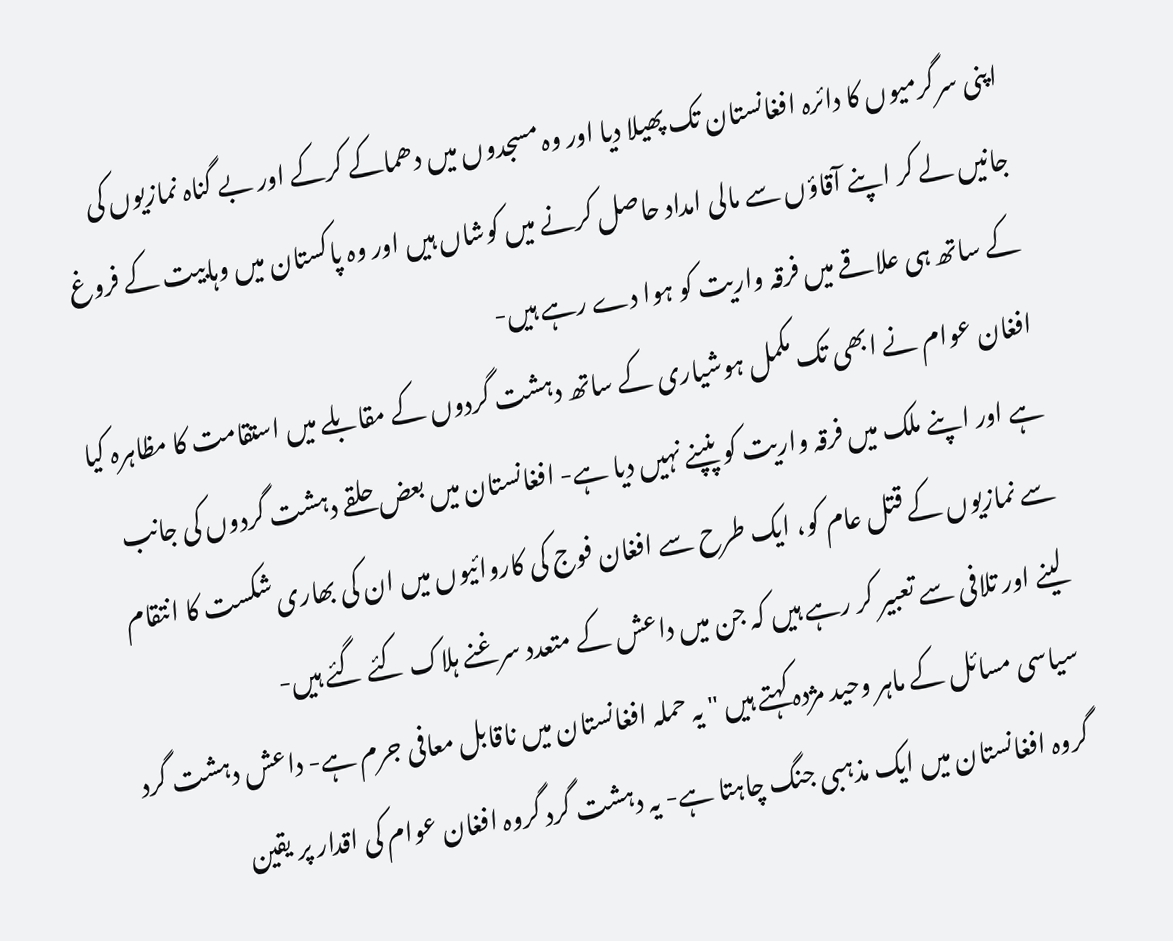اپنی سرگرمیوں کا دائرہ افغانستان تک پھیلا دیا اور وہ مسجدوں میں دھماکے کرکے اور بے گناہ نمازیوں کی جانیں لے کر اپنے آقاؤں سے مالی امداد حاصل کرنے میں کوشاں ہیں اور وہ پاکستان میں وہابیت کے فروغ کے ساتھ ہی علاقے میں فرقہ واریت کو ہوا دے رہے ہیں-
افغان عوام نے ابھی تک مکمل ہوشیاری کے ساتھ دہشت گردوں کے مقابلے میں استقامت کا مظاہرہ کیا ہے اور اپنے ملک میں فرقہ واریت کو پنپنے نہیں دیا ہے- افغانستان میں بعض حلقے دہشت گردوں کی جانب سے نمازیوں کے قتل عام کو، ایک طرح سے افغان فوج کی کاروائیوں میں ان کی بھاری شکست کا انتقام لینے اور تلافی سے تعبیر کر رہے ہیں کہ جن میں داعش کے متعدد سرغنے ہلاک کئے گئے ہیں-
سیاسی مسائل کے ماہر وحید مژدہ کہتے ہیں " یہ حملہ افغانستان میں ناقابل معافی جرم ہے- داعش دہشت گرد گروہ افغانستان میں ایک مذہبی جنگ چاہتا ہے- یہ دہشت گرد گروہ افغان عوام کی اقدار پر یقین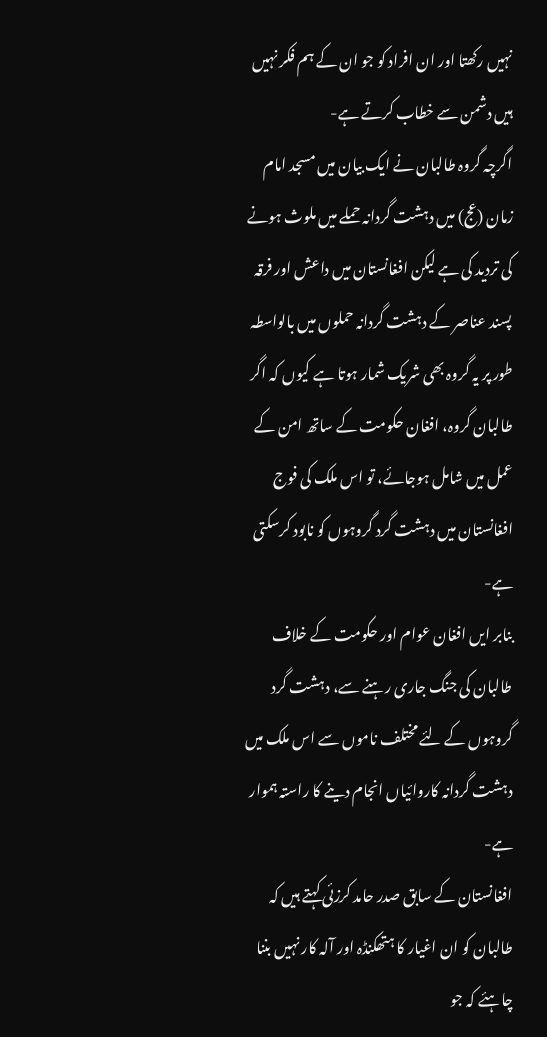نہیں رکھتا اور ان افراد کو جو ان کے ہم فکر نہیں ہیں دشمن سے خطاب کرتے ہے-
اگرچہ گروہ طالبان نے ایک بیان میں مسجد امام زمان (عج) میں دہشت گردانہ حملے میں ملوث ہونے کی تردید کی ہے لیکن افغانستان میں داعش اور فرقہ پسند عناصر کے دہشت گردانہ حملوں میں بالواسطہ طور پر یہ گروہ بھی شریک شمار ہوتا ہے کیوں کہ اگر طالبان گروہ، افغان حکومت کے ساتھ امن کے عمل میں شامل ہوجائے، تو اس ملک کی فوج افغانستان میں دہشت گرد گروہوں کو نابود کرسکتی ہے-
بنابر ایں افغان عوام اور حکومت کے خلاف طالبان کی جنگ جاری رہنے سے، دہشت گرد گروہوں کے لئے مختلف ناموں سے اس ملک میں دہشت گردانہ کاروائیاں انجام دینے کا راستہ ہموار ہے-
افغانستان کے سابق صدر حامد کرزئی کہتے ہیں کہ طالبان کو ان اغیار کا ہتھکنڈہ اور آلہ کار نہیں بننا چاہئے کہ جو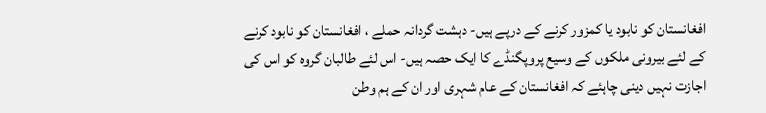افغانستان کو نابود یا کمزور کرنے کے درپے ہیں- دہشت گردانہ حملے ، افغانستان کو نابود کرنے کے لئے بیرونی ملکوں کے وسیع پروپگنڈے کا ایک حصہ ہیں- اس لئے طالبان گروہ کو اس کی اجازت نہیں دینی چاہئے کہ افغانستان کے عام شہری اور ان کے ہم وطن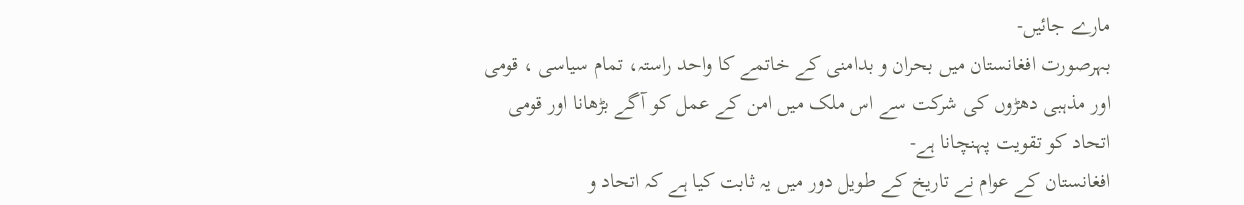مارے جائیں-
بہرصورت افغانستان میں بحران و بدامنی کے خاتمے کا واحد راستہ، تمام سیاسی ، قومی اور مذہبی دھڑوں کی شرکت سے اس ملک میں امن کے عمل کو آگے بڑھانا اور قومی اتحاد کو تقویت پہنچانا ہے-
افغانستان کے عوام نے تاریخ کے طویل دور میں یہ ثابت کیا ہے کہ اتحاد و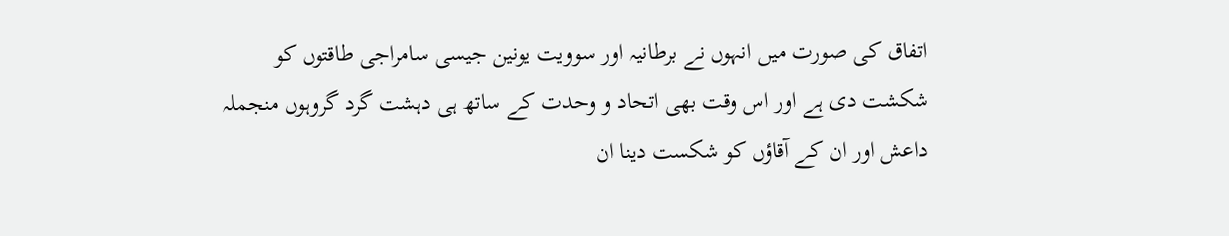اتفاق کی صورت میں انہوں نے برطانیہ اور سوویت یونین جیسی سامراجی طاقتوں کو شکشت دی ہے اور اس وقت بھی اتحاد و وحدت کے ساتھ ہی دہشت گرد گروہوں منجملہ داعش اور ان کے آقاؤں کو شکست دینا ان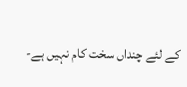کے لئے چنداں سخت کام نہیں ہے-